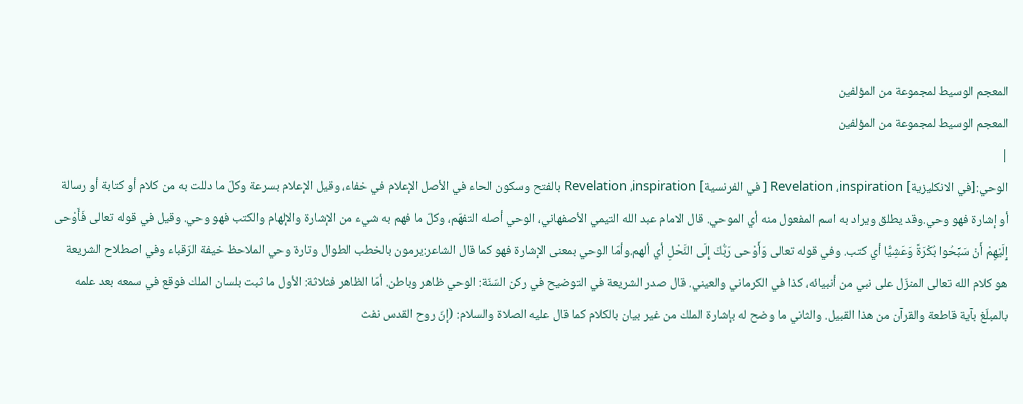المعجم الوسيط لمجموعة من المؤلفين
المعجم الوسيط لمجموعة من المؤلفين
|
الوحي:[في الانكليزية] Revelation ،inspiration [ في الفرنسية] Revelation ،inspiration بالفتح وسكون الحاء في الأصل الإعلام في خفاء، وقيل الإعلام بسرعة وكلّ ما دللت به من كلام أو كتابة أو رسالة أو إشارة فهو وحي.وقد يطلق ويراد به اسم المفعول منه أي الموحي. قال الامام عبد الله التيمي الأصفهاني، الوحي أصله التفهّم، وكلّ ما فهم به شيء من الإشارة والإلهام والكتب فهو وحي. وقيل في قوله تعالى فَأَوْحى إِلَيْهِمْ أَنْ سَبِّحُوا بُكْرَةً وَعَشِيًّا أي كتب. وفي قوله تعالى وَأَوْحى رَبُّكَ إِلَى النَّحْلِ أي ألهم.وأمّا الوحي بمعنى الإشارة فهو كما قال الشاعر:يرمون بالخطب الطوال وتارة وحي الملاحظ خيفة الرّقباء وفي اصطلاح الشريعة هو كلام الله تعالى المنزّل على نبي من أنبيائه، كذا في الكرماني والعيني. قال صدر الشريعة في التوضيح في ركن السّنّة: الوحي ظاهر وباطن. أمّا الظاهر فثلاثة: الأول ما ثبت بلسان الملك فوقع في سمعه بعد علمه بالمبلّغ بآية قاطعة والقرآن من هذا القبيل. والثاني ما وضح له بإشارة الملك من غير بيان بالكلام كما قال عليه الصلاة والسلام: (إنّ روح القدس نفث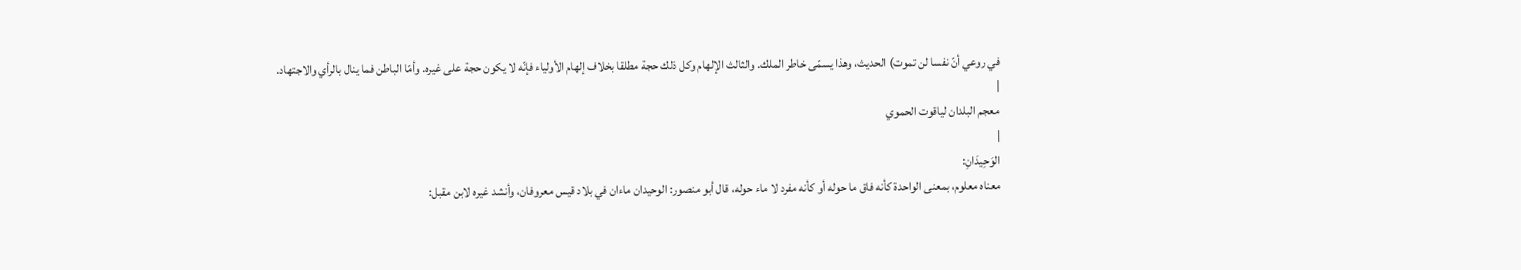في روعي أنّ نفسا لن تموت) الحديث، وهذا يسمّى خاطر الملك. والثالث الإلهام وكل ذلك حجة مطلقا بخلاف إلهام الأولياء فإنّه لا يكون حجة على غيره. وأمّا الباطن فما ينال بالرأي والاجتهاد.
|
معجم البلدان لياقوت الحموي
|
الوَحِيدَانِ:
معناه معلوم، بمعنى الواحدة كأنه فاق ما حوله أو كأنه مفرد لا ماء حوله، قال أبو منصور: الوحيدان ماءان في بلاد قيس معروفان، وأنشد غيره لابن مقبل: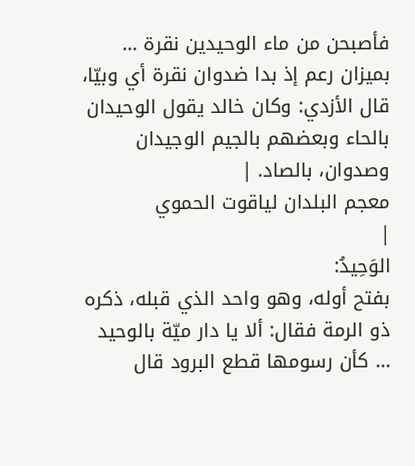فأصبحن من ماء الوحيدين نقرة ... بميزان رعم إذ بدا ضدوان نقرة أي وبيّا، قال الأزدي: وكان خالد يقول الوحيدان بالحاء وبعضهم بالجيم الوجيدان وصدوان، بالصاد. |
معجم البلدان لياقوت الحموي
|
الوَحِيدُ:
بفتح أوله، وهو واحد الذي قبله، ذكره ذو الرمة فقال: ألا يا دار ميّة بالوحيد ... كأن رسومها قطع البرود قال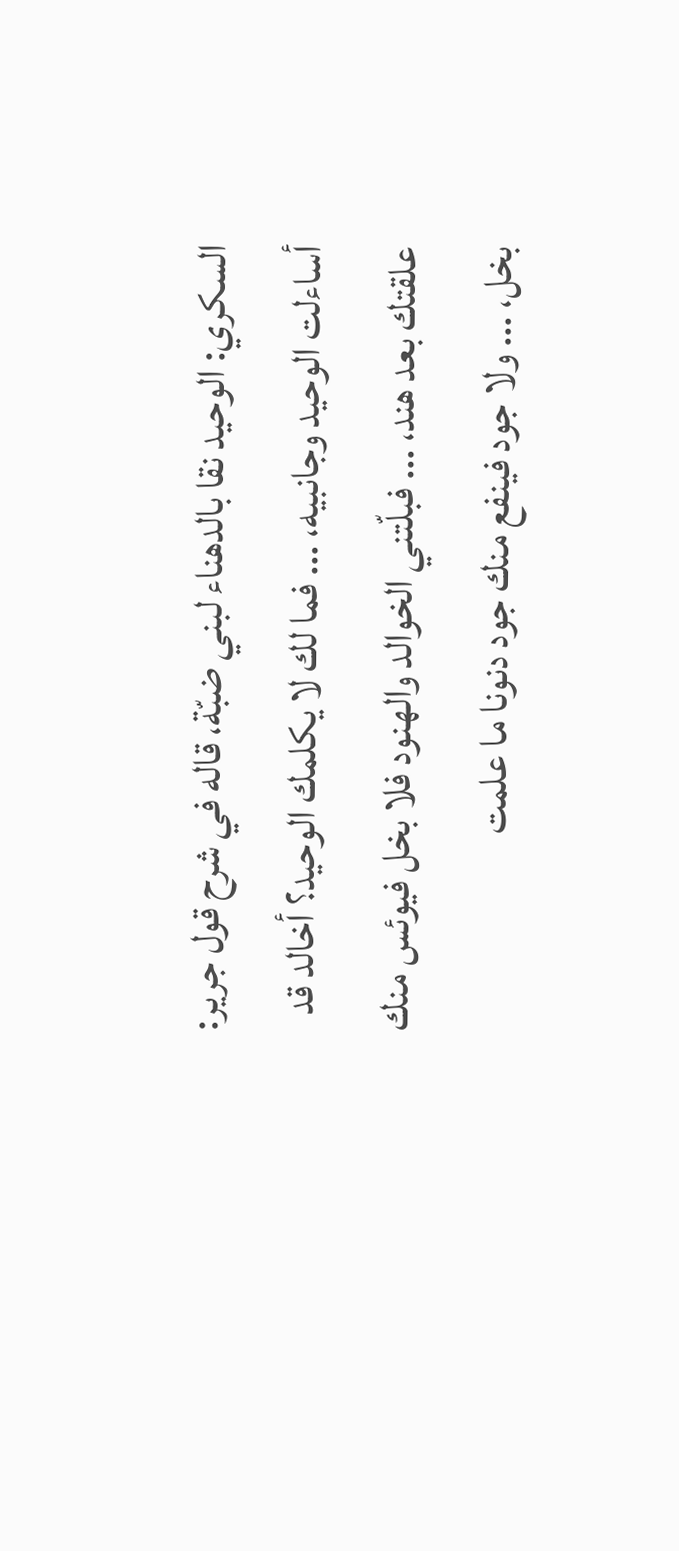السكري: الوحيد نقا بالدهناء لبني ضبّة، قاله في شرح قول جرير: أساءلت الوحيد وجانبيه، ... فما لك لا يكلمك الوحيد؟ أخالد قد علقتك بعد هند، ... فبلّتني الخوالد والهنود فلا بخل فيوئس منك بخل، ... ولا جود فينفع منك جود دنونا ما علمت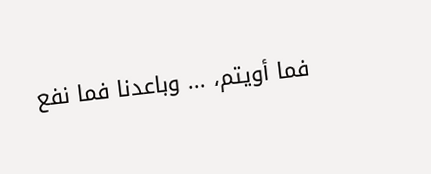فما أويتم، ... وباعدنا فما نفع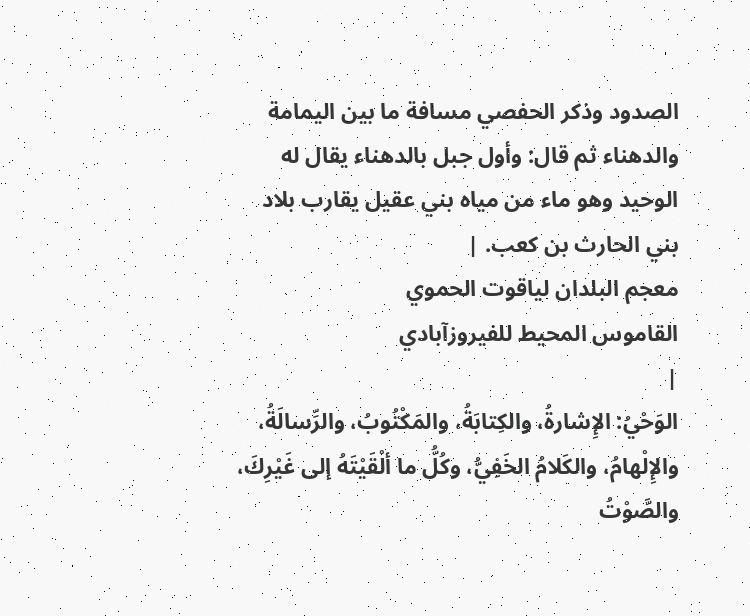الصدود وذكر الحفصي مسافة ما بين اليمامة والدهناء ثم قال: وأول جبل بالدهناء يقال له الوحيد وهو ماء من مياه بني عقيل يقارب بلاد بني الحارث بن كعب. |
معجم البلدان لياقوت الحموي
القاموس المحيط للفيروزآبادي
|
الوَحْيُ: الإِشارةُ، والكِتابَةُ، والمَكْتُوبُ، والرِّسالَةُ، والإِلْهامُ، والكَلامُ الخَفِيُّ، وكُلُّ ما ألْقَيْتَهُ إلى غَيْرِكَ، والصَّوْتُ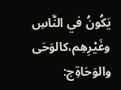يَكُونُ في النَّاسِ وغَيْرِهِم،كالوَحَى والوَحَاةِج: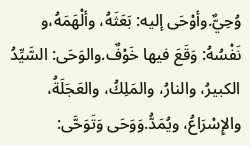وُحِيٌّ.وأوْحَى إليه: بَعَثَهُ، وألْهَمَهُ،و نَفْسُهُ: وَقَعَ فيها خَوْفٌ.والوَحَى: السَّيِّدُ الكبيرُ، والنارُ، والمَلِكُ، والعَجَلَةُ، والإِسْرَاعُ، ويُمَدُّ.وَوَحَى وَتَوَحَّى: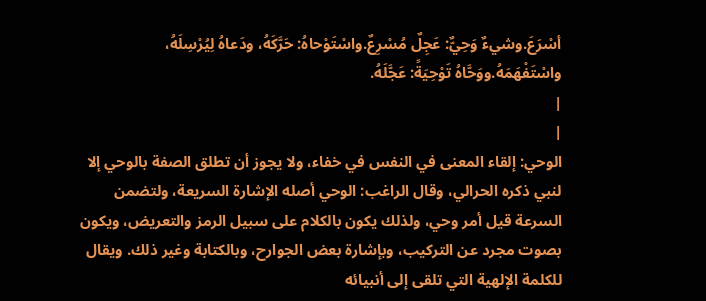أسْرَعَ.وشيءٌ وَحِيٌّ: عَجِلٌ مُسْرِعٌ.واسْتَوْحاهُ: حَرَّكَهُ، ودَعاهُ لِيُرْسِلَهُ، واسْتَفْهَمَهُ.ووَحَّاهُ تَوْحِيَةً: عَجَّلَهُ.
|
|
الوحي: إلقاء المعنى في النفس في خفاء، ولا يجوز أن تطلق الصفة بالوحي إلا لنبي ذكره الحرالي، وقال الراغب: الوحي أصله الإشارة السريعة، ولتضمن السرعة قيل أمر وحي، ولذلك يكون بالكلام على سبيل الرمز والتعريض، ويكون بصوت مجرد عن التركيب، وبإشارة بعض الجوارح، وبالكتابة وغير ذلك. ويقال للكلمة الإلهية التي تلقى إلى أنبيائه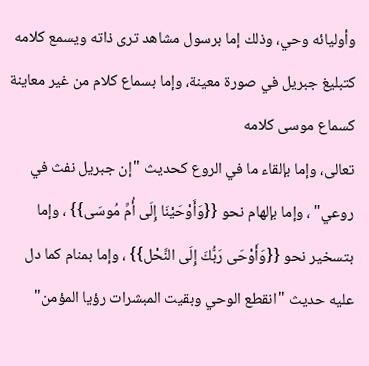وأوليائه وحي، وذلك إما برسول مشاهد ترى ذاته ويسمع كلامه كتبليغ جبريل في صورة معينة، وإما بسماع كلام من غير معاينة كسماع موسى كلامه
تعالى، وإما بإلقاء ما في الروع كحديث "إن جبريل نفث في روعي" ، وإما بإلهام نحو {{وَأَوْحَيْنَا إِلَى أُمِّ مُوسَى}} ، وإما بتسخير نحو {{وَأَوْحَى رَبُّكَ إِلَى النَّحْل}} ، وإما بمنام كما دل عليه حديث "انقطع الوحي وبقيت المبشرات رؤيا المؤمن"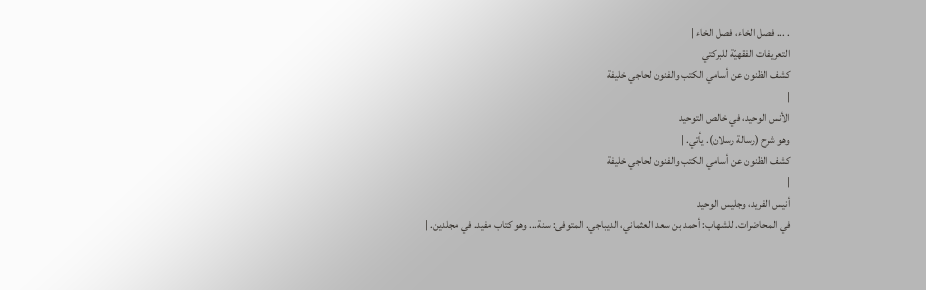. ... فصل الخاء، فصل الخاء |
التعريفات الفقهيّة للبركتي
كشف الظنون عن أسامي الكتب والفنون لحاجي خليفة
|
الأنس الوحيد، في خالص التوحيد
وهو شرح (رسالة رسلان). يأتي. |
كشف الظنون عن أسامي الكتب والفنون لحاجي خليفة
|
أنيس الفريد، وجليس الوحيد
في المحاضرات. للشهاب: أحمد بن سعد العثماني، الديباجي. المتوفى: سنة... وهو كتاب مفيد. في مجلدين. |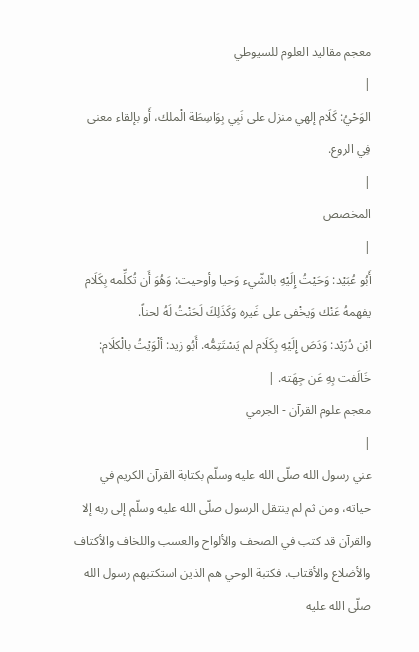معجم مقاليد العلوم للسيوطي
|
الوَحْيُ: كَلَام إلهي منزل على نَبِي بِوَاسِطَة الْملك، أَو بإلقاء معنى فِي الروع.
|
المخصص
|
أَبُو عُبَيْد: وَحَيْتُ إِلَيْهِ بالشّيء وَحيا وأوحيت: وَهُوَ أَن تُكلِّمه بِكَلَام يفهمهُ عَنْك وَيخْفى على غَيره وَكَذَلِكَ لَحَنْتُ لَهُ لحناً.
ابْن دُرَيْد: وَدَصَ إِلَيْهِ بِكَلَام لم يَسْتَتِمُّه. أَبُو زيد: ألْوَيْتُ بالْكلَام: خَالَفت بِهِ عَن جِهَته. |
معجم علوم القرآن - الجرمي
|
عني رسول الله صلّى الله عليه وسلّم بكتابة القرآن الكريم في حياته، ومن ثم لم ينتقل الرسول صلّى الله عليه وسلّم إلى ربه إلا والقرآن قد كتب في الصحف والألواح والعسب واللخاف والأكتاف والأضلاع والأقتاب. فكتبة الوحي هم الذين استكتبهم رسول الله صلّى الله عليه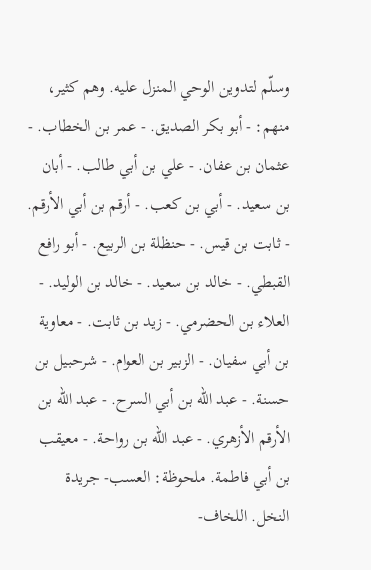وسلّم لتدوين الوحي المنزل عليه. وهم كثير، منهم: - أبو بكر الصديق. - عمر بن الخطاب. - عثمان بن عفان. - علي بن أبي طالب. - أبان بن سعيد. - أبي بن كعب. - أرقم بن أبي الأرقم. - ثابت بن قيس. - حنظلة بن الربيع. - أبو رافع القبطي. - خالد بن سعيد. - خالد بن الوليد. - العلاء بن الحضرمي. - زيد بن ثابت. - معاوية بن أبي سفيان. - الزبير بن العوام. - شرحبيل بن حسنة. - عبد الله بن أبي السرح. - عبد الله بن الأرقم الأزهري. - عبد الله بن رواحة. - معيقب بن أبي فاطمة. ملحوظة: العسب- جريدة النخل. اللخاف-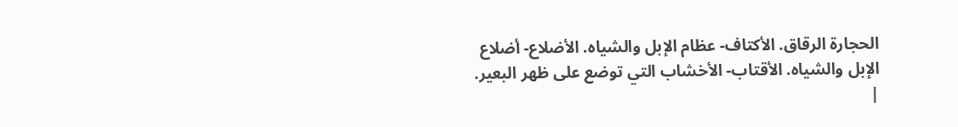الحجارة الرقاق. الأكتاف- عظام الإبل والشياه. الأضلاع- أضلاع الإبل والشياه. الأقتاب- الأخشاب التي توضع على ظهر البعير. |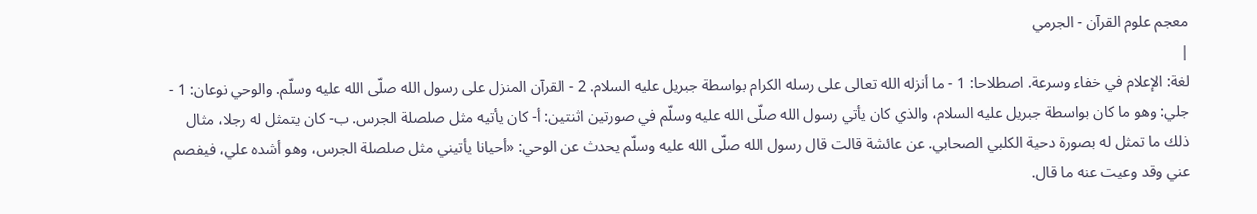معجم علوم القرآن - الجرمي
|
لغة: الإعلام في خفاء وسرعة. اصطلاحا: 1 - ما أنزله الله تعالى على رسله الكرام بواسطة جبريل عليه السلام. 2 - القرآن المنزل على رسول الله صلّى الله عليه وسلّم. والوحي نوعان: 1 - جلي: وهو ما كان بواسطة جبريل عليه السلام، والذي كان يأتي رسول الله صلّى الله عليه وسلّم في صورتين اثنتين: أ- كان يأتيه مثل صلصلة الجرس. ب- كان يتمثل له رجلا، مثال ذلك ما تمثل له بصورة دحية الكلبي الصحابي. عن عائشة قالت قال رسول الله صلّى الله عليه وسلّم يحدث عن الوحي: «أحيانا يأتيني مثل صلصلة الجرس، وهو أشده علي، فيفصم عني وقد وعيت عنه ما قال.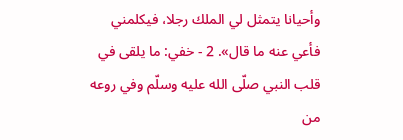وأحيانا يتمثل لي الملك رجلا، فيكلمني فأعي عنه ما قال». 2 - خفي: ما يلقى في قلب النبي صلّى الله عليه وسلّم وفي روعه من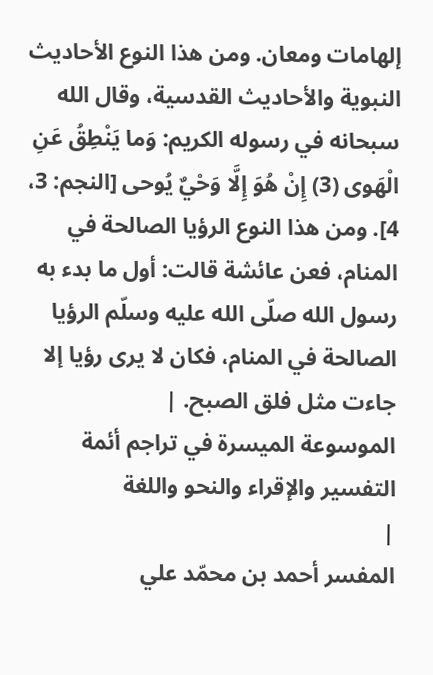إلهامات ومعان. ومن هذا النوع الأحاديث النبوية والأحاديث القدسية، وقال الله سبحانه في رسوله الكريم: وَما يَنْطِقُ عَنِ الْهَوى (3) إِنْ هُوَ إِلَّا وَحْيٌ يُوحى [النجم: 3، 4]. ومن هذا النوع الرؤيا الصالحة في المنام، فعن عائشة قالت: أول ما بدء به رسول الله صلّى الله عليه وسلّم الرؤيا الصالحة في المنام، فكان لا يرى رؤيا إلا جاءت مثل فلق الصبح. |
الموسوعة الميسرة في تراجم أئمة التفسير والإقراء والنحو واللغة
|
المفسر أحمد بن محمّد علي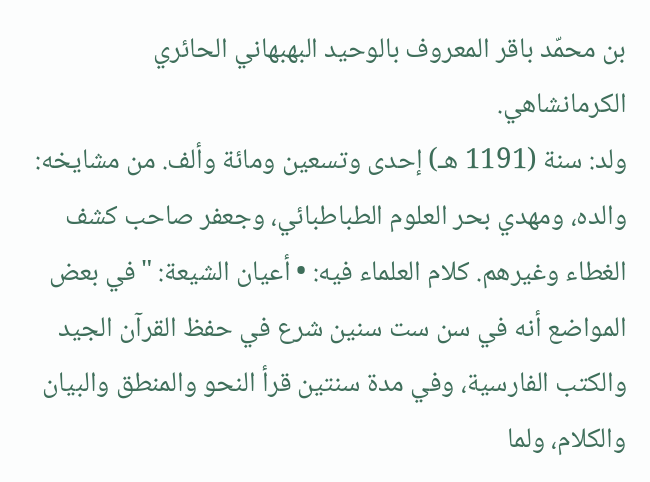بن محمّد باقر المعروف بالوحيد البهبهاني الحائري الكرمانشاهي.
ولد: سنة (1191 هـ) إحدى وتسعين ومائة وألف. من مشايخه: والده، ومهدي بحر العلوم الطباطبائي، وجعفر صاحب كشف الغطاء وغيرهم. كلام العلماء فيه: • أعيان الشيعة: "في بعض المواضع أنه في سن ست سنين شرع في حفظ القرآن الجيد والكتب الفارسية، وفي مدة سنتين قرأ النحو والمنطق والبيان والكلام، ولما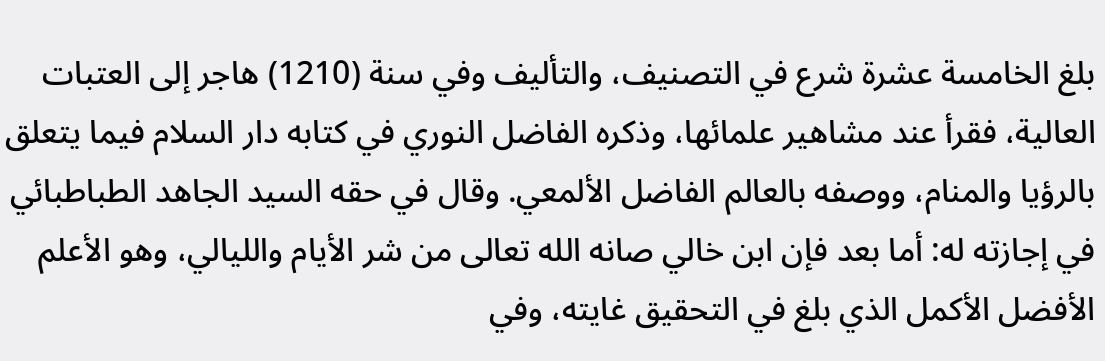بلغ الخامسة عشرة شرع في التصنيف، والتأليف وفي سنة (1210) هاجر إلى العتبات العالية، فقرأ عند مشاهير علمائها، وذكره الفاضل النوري في كتابه دار السلام فيما يتعلق بالرؤيا والمنام، ووصفه بالعالم الفاضل الألمعي. وقال في حقه السيد الجاهد الطباطبائي في إجازته له: أما بعد فإن ابن خالي صانه الله تعالى من شر الأيام والليالي، وهو الأعلم الأفضل الأكمل الذي بلغ في التحقيق غايته، وفي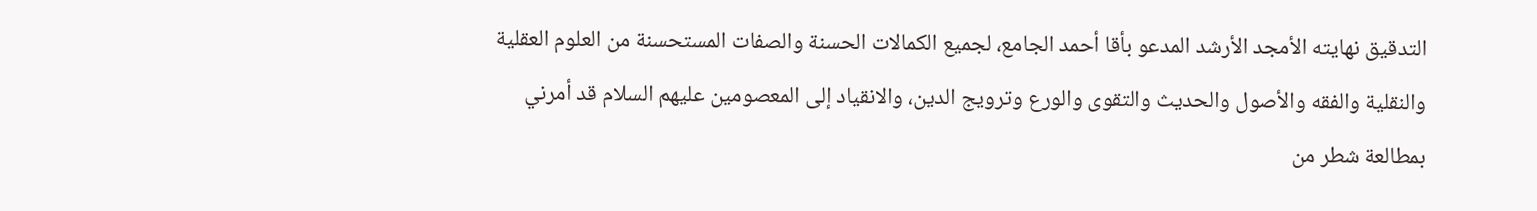التدقيق نهايته الأمجد الأرشد المدعو بأقا أحمد الجامع، لجميع الكمالات الحسنة والصفات المستحسنة من العلوم العقلية والنقلية والفقه والأصول والحديث والتقوى والورع وترويج الدين، والانقياد إلى المعصومين عليهم السلام قد أمرني بمطالعة شطر من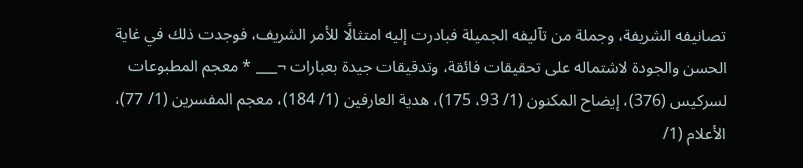تصانيفه الشريفة، وجملة من تآليفه الجميلة فبادرت إليه امتثالًا للأمر الشريف، فوجدت ذلك في غاية الحسن والجودة لاشتماله على تحقيقات فائقة، وتدقيقات جيدة بعبارات ¬___ * معجم المطبوعات لسركيس (376)، إيضاح المكنون (1/ 93، 175)، هدية العارفين (1/ 184)، معجم المفسرين (1/ 77)، الأعلام (1/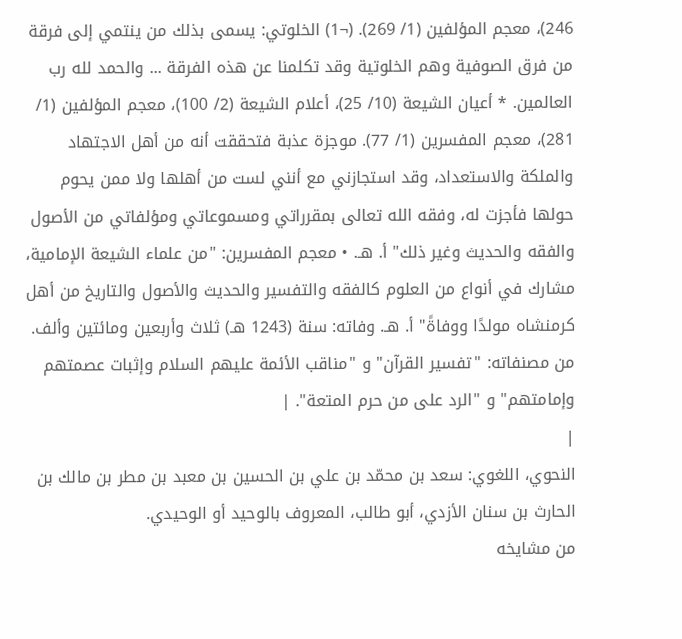246)، معجم المؤلفين (1/ 269). (¬1) الخلوتي: يسمى بذلك من ينتمي إلى فرقة من فرق الصوفية وهم الخلوتية وقد تكلمنا عن هذه الفرقة ... والحمد لله رب العالمين. * أعيان الشيعة (10/ 25)، أعلام الشيعة (2/ 100)، معجم المؤلفين (1/ 281)، معجم المفسرين (1/ 77). موجزة عذبة فتحققت أنه من أهل الاجتهاد والملكة والاستعداد، وقد استجازني مع أنني لست من أهلها ولا ممن يحوم حولها فأجزت له، وفقه الله تعالى بمقرراتي ومسموعاتي ومؤلفاتي من الأصول والفقه والحديث وغير ذلك" أ. هـ. • معجم المفسرين: "من علماء الشيعة الإمامية، مشارك في أنواع من العلوم كالفقه والتفسير والحديث والأصول والتاريخ من أهل كرمنشاه مولدًا ووفاةً" أ. هـ. وفاته: سنة (1243 هـ) ثلاث وأربعين ومائتين وألف. من مصنفاته: "تفسير القرآن" و "مناقب الأئمة عليهم السلام وإثبات عصمتهم وإمامتهم" و "الرد على من حرم المتعة". |
|
النحوي، اللغوي: سعد بن محمّد بن علي بن الحسين بن معبد بن مطر بن مالك بن الحارث بن سنان الأزدي، أبو طالب، المعروف بالوحيد أو الوحيدي.
من مشايخه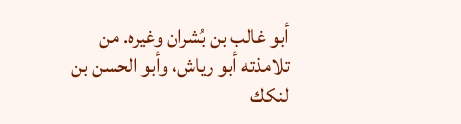أبو غالب بن بُشران وغيره. من تلامذته أبو رياش، وأبو الحسن بن لنكك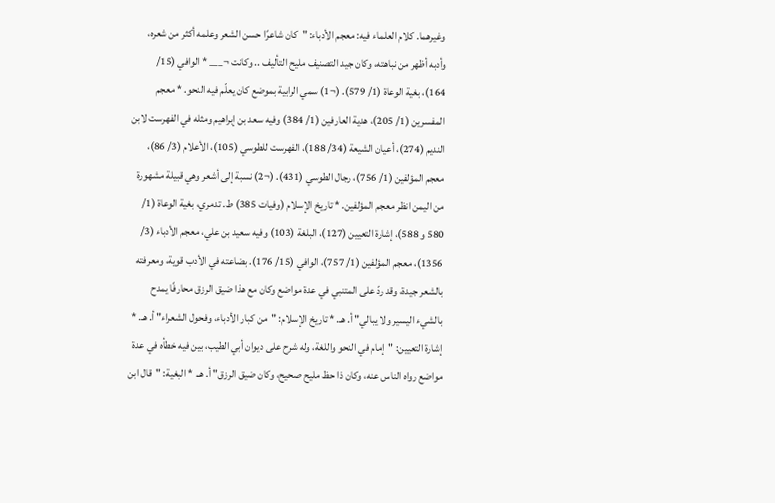وغيرهما. كلام العلماء فيه: معجم الأدباء: "كان شاعرًا حسن الشعر وعلمه أكثر من شعره، وأدبه أظهر من نباهته، وكان جيد التصنيف مليح التأليف .. وكانت ¬___ * الوافي (15/ 164)، بغية الوعاة (1/ 579). (¬1) سمي الرابية بموضع كان يعلّم فيه النحو. * معجم المفسرين (1/ 205)، هدية العارفين (1/ 384) وفيه سعد بن إبراهيم ومثله في الفهرست لابن النديم (274)، أعيان الشيعة (34/ 188)، الفهرست للطوسي (105)، الأعلام (3/ 86)، معجم المؤلفين (1/ 756)، رجال الطوسي (431). (¬2) نسبة إلى أشعر وهي قبيلة مشهورة من اليمن انظر معجم المؤلفين. * تاريخ الإسلام (وفيات 385) ط. تدمري، بغية الوعاة (1/ 580 و 588)، إشارة التعيين (127)، البلغة (103) وفيه سعيد بن علي، معجم الأدباء (3/ 1356)، معجم المؤلفين (1/ 757)، الوافي (15/ 176). بضاعته في الأدب قوية، ومعرفته بالشعر جيدة، وقد ردّ على المتنبي في عدة مواضع وكان مع هذا ضيق الرزق محارفًا يمدح بالشيء اليسير ولا يبالي" أ. هـ. * تاريخ الإسلام: "من كبار الأدباء، وفحول الشعراء" أ. هـ. * إشارة التعيين: "إمام في النحو واللغة، وله شرح على ديوان أبي الطيب، بين فيه خطأه في عدة مواضع رواه الناس عنه، وكان ذا حظ مليح صحيح، وكان ضيق الرزق" أ. هـ. * البغية: "قال ابن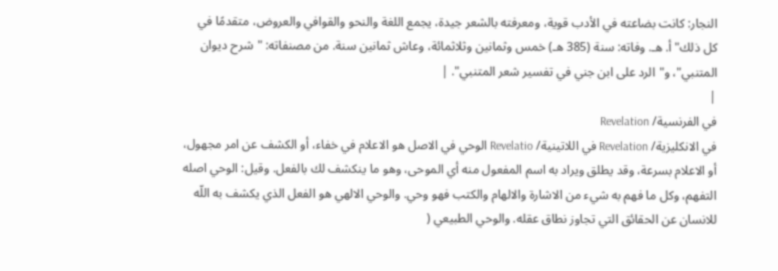النجار: كانت بضاعته في الأدب قوية، ومعرفته بالشعر جيدة، يجمع اللغة والنحو والقوافي والعروض، متقدمًا في كل ذلك" أ. هـ. وفاته: سنة (385 هـ) خمس وثمانين وثلاثمائة، وعاش ثمانين سنة. من مصنفاته: "شرح ديوان المتنبي"، و"الرد على ابن جني في تفسير شعر المتنبي". |
|
في الفرنسية/ Revelation
في الانكليزية/ Revelation في اللاتينية/ Revelatio الوحي في الاصل هو الاعلام في خفاء، أو الكشف عن امر مجهول، أو الاعلام بسرعة، وقد يطلق ويراد به اسم المفعول منه أي الموحى، وهو ما ينكشف لك بالفعل. وقيل: الوحي اصله التفهم، وكل ما فهم به شيء من الاشارة والالهام والكتب فهو وحي. والوحي الالهي هو الفعل الذي يكشف به اللّه للانسان عن الحقائق التي تجاوز نطاق عقله. والوحي الطبيعي (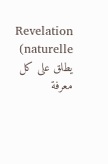Revelation naturelle) يطلق على كل معرفة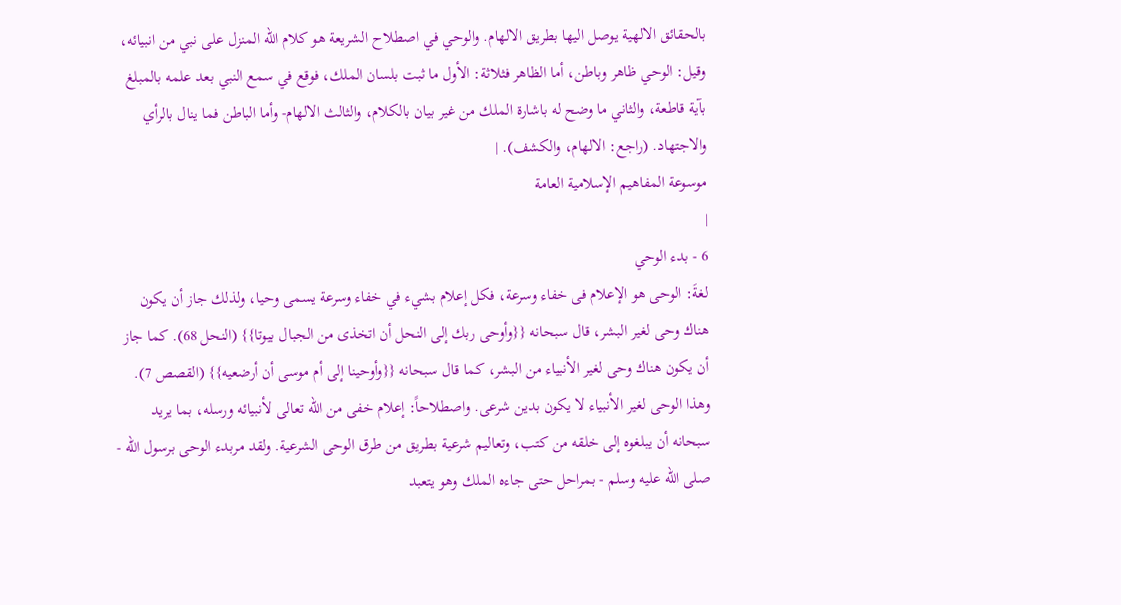بالحقائق الالهية يوصل اليها بطريق الالهام. والوحي في اصطلاح الشريعة هو كلام اللّه المنزل على نبي من انبيائه، وقيل: الوحي ظاهر وباطن، أما الظاهر فثلاثة: الأول ما ثبت بلسان الملك، فوقع في سمع النبي بعد علمه بالمبلغ بآية قاطعة، والثاني ما وضح له باشارة الملك من غير بيان بالكلام، والثالث الالهام- وأما الباطن فما ينال بالرأي والاجتهاد. (راجع: الالهام، والكشف). |
موسوعة المفاهيم الإسلامية العامة
|
6 - بدء الوحي
لغةَ: الوحى هو الإعلام فى خفاء وسرعة، فكل إعلام بشيء في خفاء وسرعة يسمى وحيا، ولذلك جاز أن يكون هناك وحى لغير البشر، قال سبحانه {{وأوحى ربك إلى النحل أن اتخذى من الجبال بيوتا}} (النحل 68). كما جاز أن يكون هناك وحى لغير الأنبياء من البشر، كما قال سبحانه {{وأوحينا إلى أم موسى أن أرضعيه}} (القصص 7). وهذا الوحى لغير الأنبياء لا يكون بدين شرعى. واصطلاحاً: إعلام خفى من الله تعالى لأنبيائه ورسله، بما يريد سبحانه أن يبلغوه إلى خلقه من كتب، وتعاليم شرعية بطريق من طرق الوحى الشرعية. ولقد مربدء الوحى برسول الله - صلى الله عليه وسلم - بمراحل حتى جاءه الملك وهو يتعبد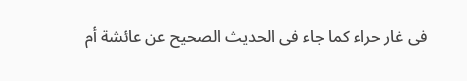فى غار حراء كما جاء فى الحديث الصحيح عن عائشة أم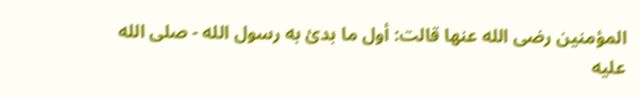المؤمنين رضى الله عنها قالت: أول ما بدئ به رسول الله - صلى الله عليه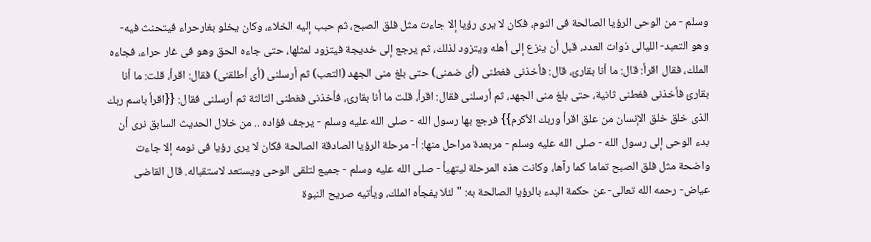وسلم - من الوحى الرؤيا الصالحة فى النوم، فكان لا يرى رؤيا إلا جاءت مثل فلق الصبح، ثم حبب إليه الخلاء، وكان يخلو بغارحراء فيتحنث فيه- وهو التعبد- الليالى ذوات العدد، قبل أن ينزع إلى أهله ويتزود لذلك، ثم يرجع إلى خديجة فيتزود لمثلها، حتى جاءه الحق وهو فى غار حراء، فجاءه الملك، فقال اقرأ: قال: ما أنا بقارئ، قال: فأخذنى فغطنى (أى ضمنى) حتى بلغ منى الجهد (التعب) ثم أرسلنى (أى أطلقنى) فقال: اقرأ، قلت: ما أنا بقارئ فأخذنى فغطنى ثانية، حتى بلغ منى الجهد، ثم أرسلنى فقال: اقرأ، قلت ما أنا بقارئ، فأخذنى فغطنى الثالثة ثم أرسلنى فقال: {{اقرأ باسم ربك الذى خلق خلق الإنسان من علق اقرأ وربك الأكرم}} فرجع بها رسول الله - صلى الله عليه وسلم - يرجف فؤاده .. من خلال الحديث السابق نرى أن بدء الوحى إلى رسول الله - صلى الله عليه وسلم - مربعدة مراحل منها: أ- مرحلة الرؤيا الصادقة الصالحة فكان لا يرى رؤيا فى نومه إلا جاءت واضحة مثل فلق الصبح تماما كما رآها، وكانت هذه المرحلة ليتهيأ - صلى الله عليه وسلم - جميع لتلقى الوحى ويستعد لاستقباله. قال القاضى عياض- رحمه الله تعالى- عن حكمة البدء بالرؤيا الصالحة به: "لئلا يفجأه الملك، ويأتيه صريح النبوة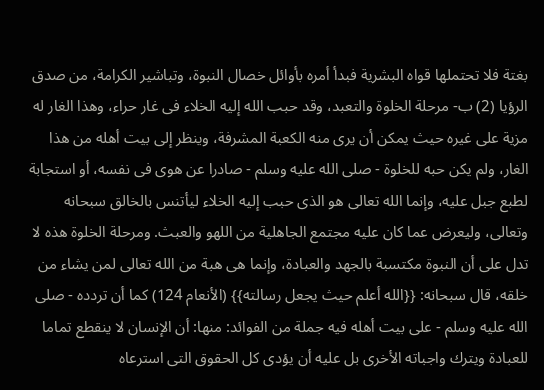بغتة فلا تحتملها قواه البشرية فبدأ أمره بأوائل خصال النبوة، وتباشير الكرامة، من صدق الرؤيا (2) ب- مرحلة الخلوة والتعبد، وقد حبب الله إليه الخلاء فى غار حراء، وهذا الغار له مزية على غيره حيث يمكن أن يرى منه الكعبة المشرفة، وينظر إلى بيت أهله من هذا الغار، ولم يكن حبه للخلوة - صلى الله عليه وسلم - صادرا عن هوى فى نفسه، أو استجابة لطبع جبل عليه، وإنما الله تعالى هو الذى حبب إليه الخلاء ليأتنس بالخالق سبحانه وتعالى، وليعرض عما كان عليه مجتمع الجاهلية من اللهو والعبث. ومرحلة الخلوة هذه لا تدل على أن النبوة مكتسبة بالجهد والعبادة، وإنما هى هبة من الله تعالى لمن يشاء من خلقه، قال سبحانه: {{الله أعلم حيث يجعل رسالته}} (الأنعام 124) كما أن تردده - صلى الله عليه وسلم - على بيت أهله فيه جملة من الفوائد: منها: أن الإنسان لا ينقطع تماما للعبادة ويترك واجباته الأخرى بل عليه أن يؤدى كل الحقوق التى استرعاه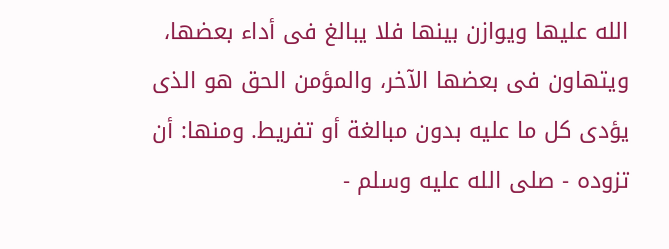الله عليها ويوازن بينها فلا يبالغ فى أداء بعضها، ويتهاون فى بعضها الآخر، والمؤمن الحق هو الذى يؤدى كل ما عليه بدون مبالغة أو تفريط. ومنها: أن تزوده - صلى الله عليه وسلم -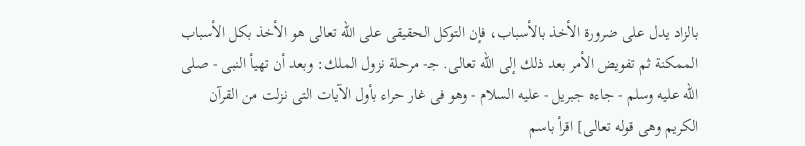بالزاد يدل على ضرورة الأخذ بالأسباب، فإن التوكل الحقيقى على الله تعالى هو الأخذ بكل الأسباب الممكنة ثم تفويض الأمر بعد ذلك إلى الله تعالى. جـ- مرحلة نزول الملك: وبعد أن تهيأ النبى - صلى الله عليه وسلم - جاءه جبريل - عليه السلام - وهو فى غار حراء بأول الآيات التى نزلت من القرآن الكريم وهى قوله تعالى] اقرأ باسم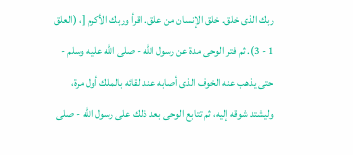ربك الذى خلق. خلق الإنسان من علق. اقرأ وربك الأكرم [، (العلق 1 - 3). ثم فتر الوحى مدة عن رسول الله - صلى الله عليه وسلم - حتى يذهب عنه الخوف الذى أصابه عند لقائه بالملك أول مرة، وليشتد شوقه إليه، ثم تتابع الوحى بعد ذلك على رسول الله - صلى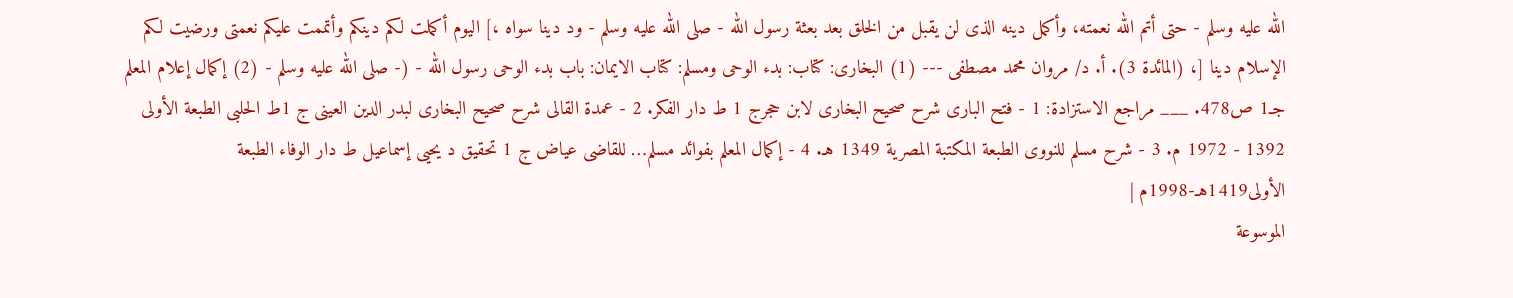الله عليه وسلم - حتى أتم الله نعمته، وأكمل دينه الذى لن يقبل من الخلق بعد بعثة رسول الله - صلى الله عليه وسلم - ود دينا سواه ،] اليوم أكملت لكم دينكم وأتممت عليكم نعمتى ورضيت لكم الإسلام دينا [، (المائدة 3). أ. د/ مروان محمد مصطفى --- (1) البخارى: كتاب: بدء الوحى ومسلم: كتاب الايمان: باب بدء الوحى رسول الله - (- صلى الله عليه وسلم - (2) إكمال إعلام المعلم جـ1 ص478. ___ مراجع الاستزادة: 1 - فتح البارى شرح صحيح البخارى لابن حجرج 1 ط دار الفكر. 2 - عمدة القالى شرح صحيح البخارى لبدر الدين العينى ج 1ط الحلبى الطبعة الأولى 1392 - 1972 م. 3 - شرح مسلم للنووى الطبعة المكتبة المصرية 1349 هـ. 4 - إكمال المعلم بفوائد مسلم… للقاضى عياض ج 1 تحقيق د يحيى إسماعيل ط دار الوفاء الطبعة الأولى1419هـ-1998م |
الموسوعة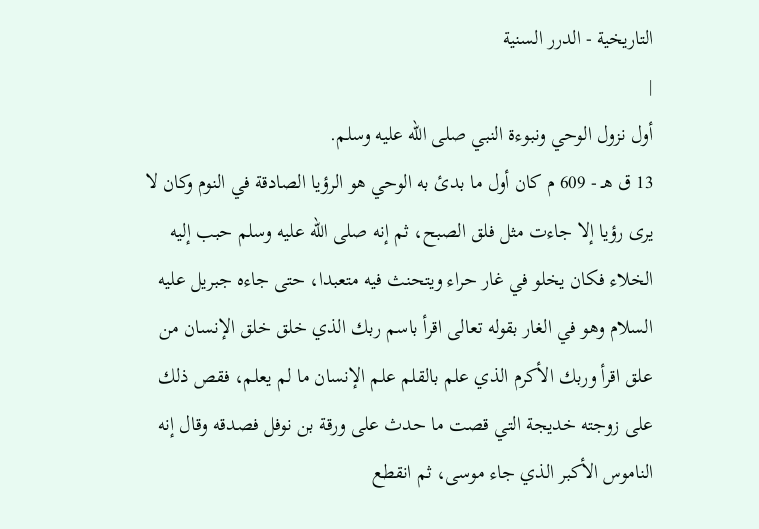التاريخية - الدرر السنية
|
أول نزول الوحي ونبوءة النبي صلى الله عليه وسلم.
13 ق هـ - 609 م كان أول ما بدئ به الوحي هو الرؤيا الصادقة في النوم وكان لا يرى رؤيا إلا جاءت مثل فلق الصبح، ثم إنه صلى الله عليه وسلم حبب إليه الخلاء فكان يخلو في غار حراء ويتحنث فيه متعبدا، حتى جاءه جبريل عليه السلام وهو في الغار بقوله تعالى اقرأ باسم ربك الذي خلق خلق الإنسان من علق اقرأ وربك الأكرم الذي علم بالقلم علم الإنسان ما لم يعلم، فقص ذلك على زوجته خديجة التي قصت ما حدث على ورقة بن نوفل فصدقه وقال إنه الناموس الأكبر الذي جاء موسى، ثم انقطع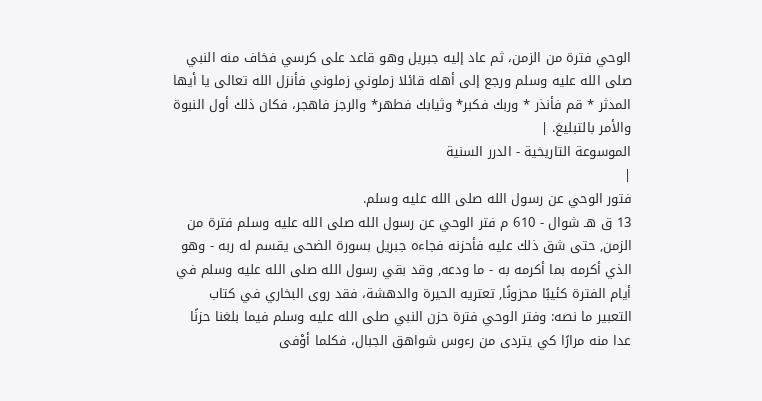الوحي فترة من الزمن، ثم عاد إليه جبريل وهو قاعد على كرسي فخاف منه النبي صلى الله عليه وسلم ورجع إلى أهله قائلا زملوني زملوني فأنزل الله تعالى يا أيها المدثر * قم فأنذر * وربك فكبر* وثيابك فطهر* والرجز فاهجر، فكان ذلك أول النبوة والأمر بالتبليغ. |
الموسوعة التاريخية - الدرر السنية
|
فتور الوحي عن رسول الله صلى الله عليه وسلم.
13 ق هـ شوال - 610 م فتر الوحي عن رسول الله صلى الله عليه وسلم فترة من الزمن, حتى شق ذلك عليه فأحزنه فجاءه جبريل بسورة الضحى يقسم له ربه - وهو الذي أكرمه بما أكرمه به - ما ودعه, وقد بقي رسول الله صلى الله عليه وسلم في أيام الفترة كئيبًا محزونًا, تعتريه الحيرة والدهشة، فقد روى البخاري في كتاب التعبير ما نصه: وفتر الوحي فترة حزن النبي صلى الله عليه وسلم فيما بلغنا حزنًا عدا منه مرارًا كي يتردى من رءوس شواهق الجبال، فكلما أوْفى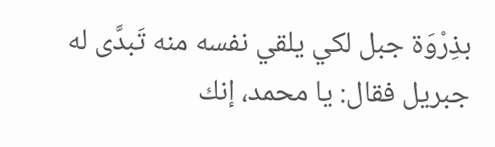بذِرْوَة جبل لكي يلقي نفسه منه تَبدَّى له جبريل فقال: يا محمد، إنك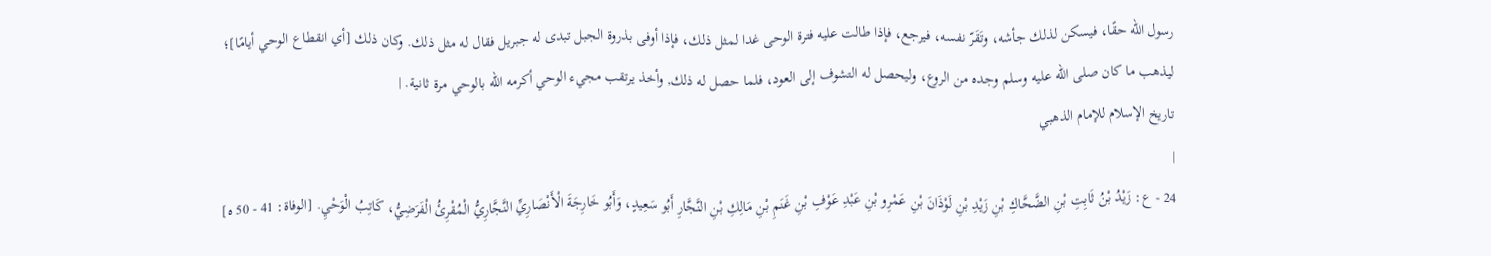رسول الله حقًا، فيسكن لذلك جأشه، وتَقَرّ نفسه، فيرجع، فإذا طالت عليه فترة الوحى غدا لمثل ذلك، فإذا أوفى بذروة الجبل تبدى له جبريل فقال له مثل ذلك. وكان ذلك [أي انقطاع الوحي أيامًا]؛ ليذهب ما كان صلى الله عليه وسلم وجده من الروع، وليحصل له التشوف إلى العود، فلما حصل له ذلك, وأخذ يرتقب مجيء الوحي أكرمه الله بالوحي مرة ثانية. |
تاريخ الإسلام للإمام الذهبي
|
24 - ع: زَيْدُ بْنُ ثَابِتِ بْنِ الضَّحَّاكِ بْنِ زَيْدِ بْنِ لَوْذَانَ بْنِ عَمْرِو بْنِ عَبْدِ عَوْفِ بْنِ غَنَمِ بْنِ مَالِكِ بْنِ النَّجَّارِ أَبُو سَعِيدٍ، وَأَبُو خَارِجَةَ الْأَنْصَارِيِّ النَّجَّارِيُّ الْمُقْرِئُ الْفَرَضِيُّ، كَاتِبُ الْوَحْيِ. [الوفاة: 41 - 50 ه]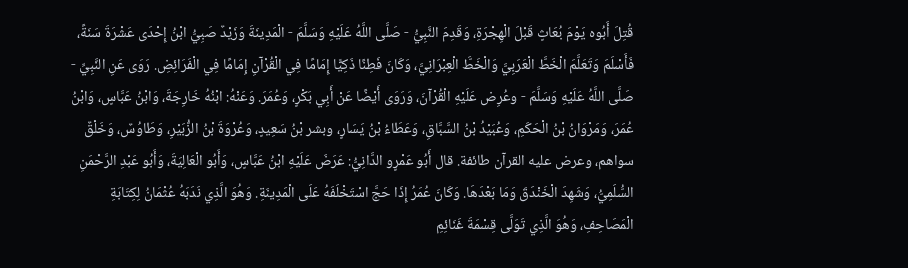قُتِلَ أَبُوه يَوْمَ بُعَاثٍ قَبْلَ الْهِجْرَةِ، وَقَدِمَ النَّبِيُّ - صَلَّى اللَّهُ عَلَيْهِ وَسَلَّمَ - الْمَدِينَةَ وَزَيْدٌ صَبِيُّ ابْنُ إِحْدَى عَشْرَةَ سَنَةً، فَأَسْلَمَ وَتَعَلَّمَ الْخَطَّ الْعَرَبِيَّ وَالْخَطَّ الْعِبْرَانِيَّ، وَكَانَ فَطِنًا ذَكِيًّا إِمَامًا فِي الْقُرْآنِ إِمَامًا فِي الْفَرَائِضِ. رَوَى عَنِ النَّبِيِّ - صَلَّى اللَّهُ عَلَيْهِ وَسَلَّمَ - وعُرِض عَلَيْهِ الْقُرْآنَ، وَرَوَى أَيْضًا عَنْ أَبِي بَكْرٍ، وَعُمَرَ. وَعَنْهُ: ابْنُهُ خَارِجَةَ، وَابْنُ عَبَّاسٍ، وَابْنُ عُمَرَ، وَمَرْوَانُ بْنُ الْحَكَمِ، وَعُبَيْدُ بْنُ السَّبَّاقِ، وَعَطَاءُ بْنُ يَسَارٍ، وبشر بْنُ سَعِيدٍ، وَعُرْوَةَ بْنُ الزُّبَيْرِ، وَطَاوُسٌ، وَخَلْقٌ سواهم، وعرض عليه القرآن طائفة. قال أَبُو عَمْرٍو الدَّانِيُّ: عَرَضَ عَلَيْهِ ابْنُ عَبَّاسٍ، وَأَبُو الْعَالِيَةَ، وَأَبُو عَبْدِ الرَّحْمَنِ السُّلَمِيُّ، وَشَهِدَ الْخَنْدَقَ وَمَا بَعْدَهَا. وَكَانَ عُمَرُ إِذَا حَجَّ اسْتَخْلَفَهُ عَلَى الْمَدِينَةِ. وَهُوَ الَّذِي نَدَبَهُ عُثْمَانُ لِكِتَابَةِ الْمَصَاحِفِ، وَهُوَ الَّذِي تَوَلَّى قِسْمَةَ غَنَائِمِ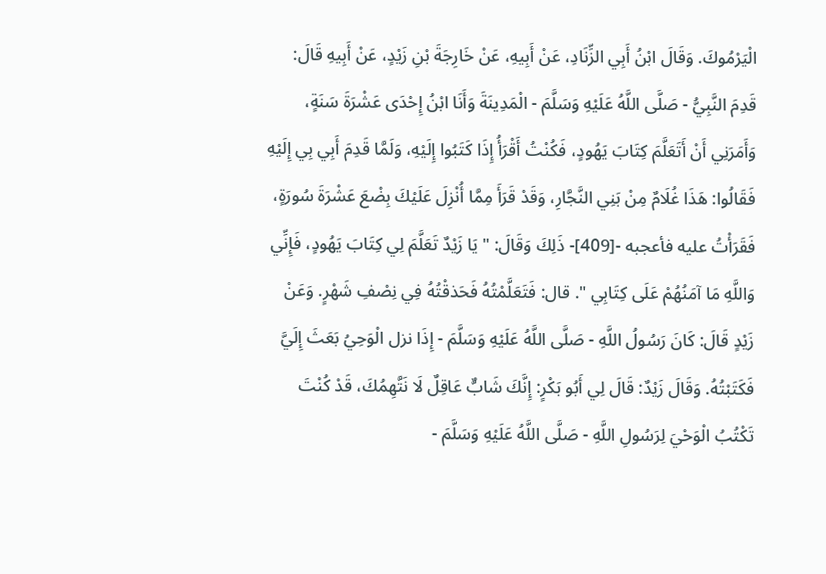الْيَرْمُوكَ. وَقَالَ ابْنُ أَبِي الزِّنَادِ، عَنْ أَبِيهِ، عَنْ خَارِجَةَ بْنِ زَيْدٍ، عَنْ أَبِيهِ قَالَ: قَدِمَ النَّبِيُّ - صَلَّى اللَّهُ عَلَيْهِ وَسَلَّمَ - الْمَدِينَةَ وَأَنَا ابْنُ إِحْدَى عَشْرَةَ سَنَةٍ، وَأَمَرَنِي أَنْ أَتَعَلَّمَ كِتَابَ يَهُودٍ، فَكُنْتُ أَقْرَأُ إِذَا كَتَبُوا إِلَيْهِ، وَلَمَّا قَدِمَ أَبِي بِي إِلَيْهِ فَقَالُوا: هَذَا غُلَامٌ مِنْ بَنِي النَّجَّارِ، وَقَدْ قَرَأَ مِمَّا أُنْزِلَ عَلَيْكَ بِضْعَ عَشْرَةَ سُورَةٍ، فَقَرَأْتُ عليه فأعجبه -[409]- ذَلِكَ وَقَالَ: " يَا زَيْدٌ تَعَلَّمَ لِي كِتَابَ يَهُودٍ، فَإِنِّي وَاللَّهِ مَا آمَنُهُمْ عَلَى كِتَابِي ". قال: فَتَعَلَّمْتُهُ فَحَذقْتُهُ فِي نِصْفِ شَهْرٍ. وَعَنْ زَيْدٍ قَالَ: كَانَ رَسُولُ اللَّهِ - صَلَّى اللَّهُ عَلَيْهِ وَسَلَّمَ - إِذَا نزل الْوَحِيُ بَعَثَ إِلَيَّ فَكَتَبْتُهُ. وَقَالَ زَيْدٌ: قَالَ لِي أَبُو بَكْرٍ: إِنَّكَ شَابٌّ عَاقِلٌ لَا نَتَّهِمُكَ، قَدْ كُنْتَ تَكْتُبُ الْوَحْيَ لِرَسُولِ اللَّهِ - صَلَّى اللَّهُ عَلَيْهِ وَسَلَّمَ -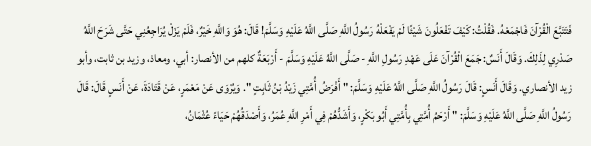فَتَتَبَّعَ الْقُرْآنَ فَاجْمَعْهُ. فَقُلْتُ: كَيْفَ تَفْعَلُونَ شَيْئًا لَمْ يَفْعَلْهُ رَسُولُ اللَّهِ صَلَّى اللَّهُ عَلَيْهِ وَسَلَّمَ! قَالَ: هُوَ وَاللَّهِ خَيْرٌ، فَلَمْ يَزَلْ يُرَاجِعُنِي حَتَّى شَرَحَ اللَّهُ صَدْرِي لِذَلِكَ. وَقَالَ أَنَسٌ: جَمَعَ الْقُرْآنَ عَلَى عَهْدِ رَسُولِ اللَّهِ - صَلَّى اللَّهُ عَلَيْهِ وَسَلَّمَ - أَرْبَعَةٌ كلهم من الأنصار: أبي، ومعاذ، وزيد بن ثابت، وأبو زيد الأنصاري. وَقَالَ أَنَسٍ: قَالَ رَسُولُ اللَّهِ صَلَّى اللَّهُ عَلَيْهِ وَسَلَّمَ: " أَفْرَضُ أُمَّتِي زَيْدُ بْنُ ثَابِتٍ ". وَيُرْوَى عَنْ مَعْمَرٍ، عَنْ قَتَادَةَ، عَنْ أَنَسٍ قَالَ: قَالَ رَسُولُ اللَّهِ صَلَّى اللَّهُ عَلَيْهِ وَسَلَّمَ: " أَرْحَمُ أُمَّتِي بِأُمَّتِي أَبُو بَكْرٍ، وَأَشَدُّهُمْ فِي أَمْرِ اللَّهِ عُمَرُ، وَأَصْدَقُهُمْ حَيَاءً عُثْمَانُ،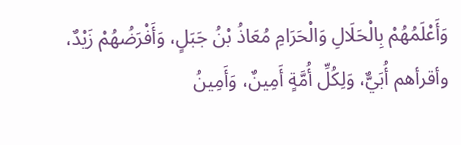وَأَعْلَمُهُمْ بِالْحَلَالِ وَالْحَرَامِ مُعَاذُ بْنُ جَبَلٍ، وَأَفْرَضُهُمْ زَيْدٌ، وأقرأهم أُبَيٌّ، وَلِكُلِّ أُمَّةٍ أَمِينٌ، وَأَمِينُ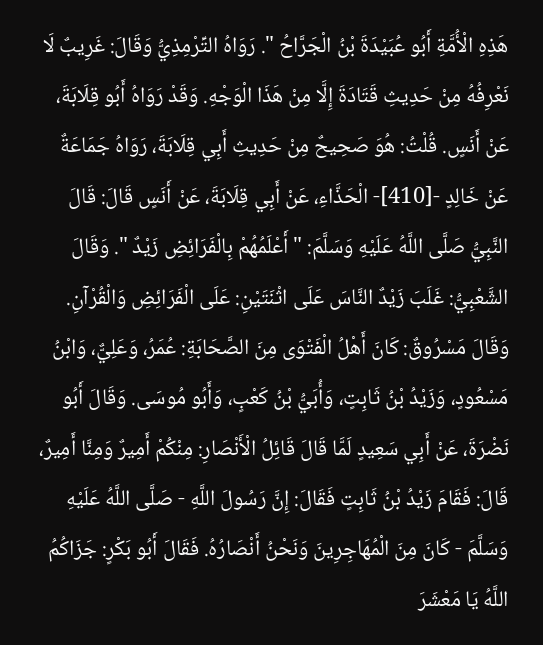هَذِهِ الْأُمَّةِ أَبُو عُبَيْدَةَ بْنُ الْجَرَّاحُ ". رَوَاهُ التِّرْمِذِيُّ وَقَالَ: غَرِيبٌ لَا نَعْرِفُهُ مِنْ حَدِيثِ قَتَادَةَ إِلَّا مِنْ هَذَا الْوَجْهِ. وَقَدْ رَوَاهُ أَبُو قِلَابَةَ، عَنْ أَنَسٍ. قُلْتُ: هُوَ صَحِيحٌ مِنْ حَدِيثِ أَبِي قِلَابَةَ، رَوَاهُ جَمَاعَةٌ عَنْ خَالِدٍ -[410]- الْحَذَّاءِ، عَنْ أَبِي قِلَابَةَ، عَنْ أَنَسٍ قَالَ: قَالَ النَّبِيُّ صَلَّى اللَّهُ عَلَيْهِ وَسَلَّمَ: " أَعْلَمُهُمْ بِالْفَرَائِضِ زَيْدٌ ". وَقَالَ الشَّعْبِيُّ: غَلَبَ زَيْدٌ النَّاسَ عَلَى اثْنَتَيْنِ: عَلَى الْفَرَائِضِ وَالْقُرْآنِ. وَقَالَ مَسْرُوقٌ: كَانَ أَهْلُ الْفَتْوَى مِنَ الصَّحَابَةِ: عُمَرُ، وَعَلِيٌّ، وَابْنُ مَسْعُودٍ، وَزَيْدُ بْنُ ثَابِتٍ، وَأُبَيُّ بْنُ كَعْبٍ، وَأَبُو مُوسَى. وَقَالَ أَبُو نَضْرَةَ، عَنْ أَبِي سَعِيدٍ لَمَّا قَالَ قَائِلُ الْأَنْصَارِ: مِنْكُمْ أَمِيرٌ وَمِنَّا أَمِيرٌ، قَالَ: فَقَامَ زَيْدُ بْنُ ثَابِتٍ فَقَالَ: إِنَّ رَسُولَ اللَّهِ - صَلَّى اللَّهُ عَلَيْهِ وَسَلَّمَ - كَانَ مِنَ الْمُهَاجِرِينَ وَنَحْنُ أَنْصَارُهُ. فَقَالَ أَبُو بَكْرٍ: جَزَاكُمُ اللَّهُ يَا مَعْشَرَ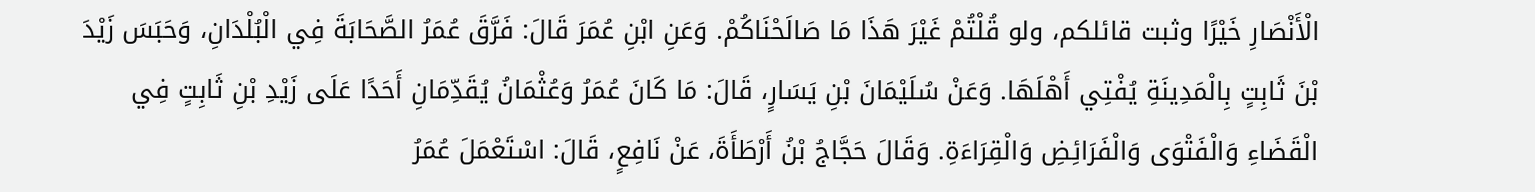الْأَنْصَارِ خَيْرًا وثبت قائلكم، ولو قُلْتُمْ غَيْرَ هَذَا مَا صَالَحْنَاكُمْ. وَعَنِ ابْنِ عُمَرَ قَالَ: فَرَّقَ عُمَرُ الصَّحَابَةَ فِي الْبُلْدَانِ، وَحَبَسَ زَيْدَ بْنَ ثَابِتٍ بِالْمَدِينَةِ يُفْتِي أَهْلَهَا. وَعَنْ سُلَيْمَانَ بْنِ يَسَارٍ، قَالَ: مَا كَانَ عُمَرُ وَعُثْمَانُ يُقَدِّمَانِ أَحَدًا عَلَى زَيْدِ بْنِ ثَابِتٍ فِي الْقَضَاءِ وَالْفَتْوَى وَالْفَرَائِضِ وَالْقِرَاءَةِ. وَقَالَ حَجَّاجُ بْنُ أَرْطَأَةَ، عَنْ نَافِعٍ، قَالَ: اسْتَعْمَلَ عُمَرُ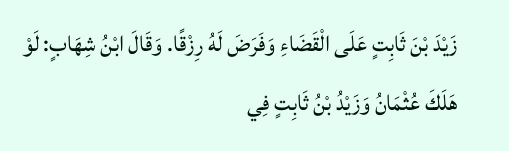زَيْدَ بْنَ ثَابِتٍ عَلَى الْقَضَاءِ وَفَرَضَ لَهُ رِزْقًا. وَقَالَ ابْنُ شِهَابٍ: لَوْ هَلَكَ عُثْمَانُ وَزَيْدُ بْنُ ثَابِتٍ فِي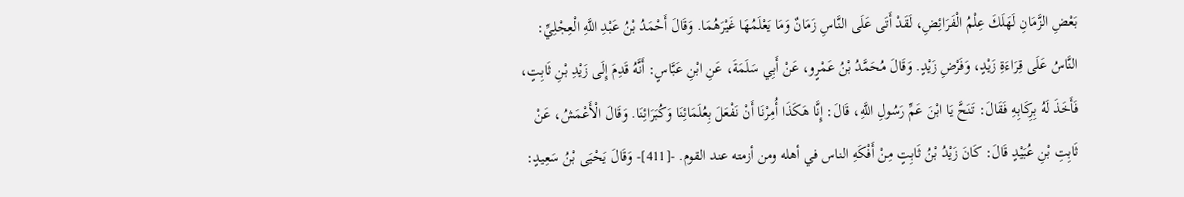بَعْضِ الزَّمَانِ لَهَلَكَ عِلْمُ الْفَرَائِضِ، لَقَدْ أَتَى عَلَى النَّاسِ زَمَانٌ وَمَا يَعْلَمُهَا غَيْرَهُمَا. وَقَالَ أَحْمَدُ بْنُ عَبْدِ اللَّهِ الْعِجْلِيِّ: النَّاسُ عَلَى قِرَاءَةِ زَيْدٍ، وَفَرْضِ زَيْدٍ. وَقَالَ مُحَمَّدُ بْنُ عَمْرٍو، عَنْ أَبِي سَلَمَةَ، عَنِ ابْنِ عَبَّاسٍ: أَنَّهُ قَدِمَ إِلَى زَيْدِ بْنِ ثَابِتٍ، فَأَخَذَ لَهُ بِرِكَابِهِ فَقَالَ: تَنَحَّ يَا ابْنَ عَمِّ رَسُولِ اللَّهِ، قَالَ: إِنَّا هَكَذَا أُمِرْنَا أَنْ نَفْعَلَ بِعُلَمَائِنَا وَكُبَرَائِنَا. وَقَالَ الْأَعْمَشُ، عَنْ ثَابِتِ بْنِ عُبَيْدٍ قَالَ: كَانَ زَيْدُ بْنُ ثَابِتٍ مِنْ أَفْكَهِ الناس في أهله ومن أزمته عند القوم. -[411]- وَقَالَ يَحْيَى بْنُ سَعِيدٍ: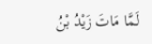لَمَّا مَاتَ زَيْدُ بْنُ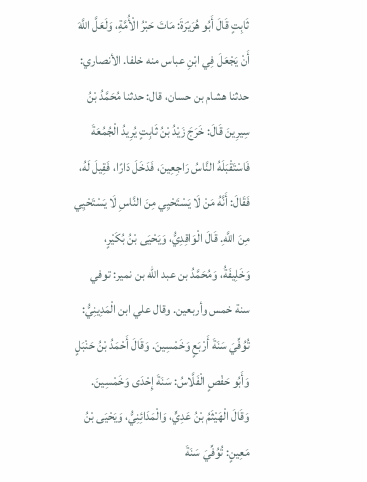ثَابِتٍ قَالَ أَبُو هُرَيْرَةَ: مَاتَ حَبْرُ الْأُمَّةِ، وَلَعَلَّ اللَّهَ أَنْ يَجْعَلَ فِي ابْنِ عباس منه خلفا. الأنصاري: حدثنا هشام بن حسان، قال: حدثنا مُحَمَّدُ بْنُ سِيرِينَ قَالَ: خَرَجَ زَيْدُ بْنُ ثَابِتٍ يُرِيدُ الْجُمُعَةَ فَاسْتَقْبَلَهُ النَّاسُ رَاجِعِينَ، فَدَخَلَ دَارًا، فَقِيلَ لَهُ، فَقَالَ: أَنَّهُ مَنْ لَا يَسْتَحْيِي مِنَ النَّاسِ لَا يَسْتَحْيِي مِنَ اللَّهِ. قَالَ الْوَاقِدِيُّ، وَيَحْيَى بْنُ بُكَيْرٍ، وَخَلِيفَةُ، وَمُحَمَّدُ بن عبد الله بن نمير: توفي سنة خمس وأربعين. وقال علي ابن الْمَدِينِيُّ: تُوُفِّيَ سَنَةَ أَرْبَعٍ وَخَمْسِينَ. وَقَالَ أَحْمَدُ بْنُ حَنْبَلٍ وَأَبُو حَفْصٍ الْفَلَّاسُ: سَنَةَ إِحْدَى وَخَمْسِينَ. وَقَالَ الْهَيْثَمُ بْنُ عَدِيٍّ، وَالْمَدَائِنِيُّ، وَيَحْيَى بْنُ مَعِينٍ: تُوُفِّيَ سَنَةَ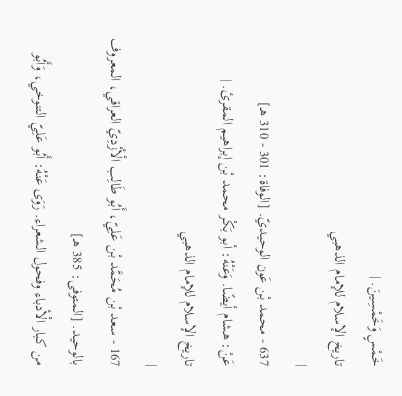خَمْسٍ وَخَمْسِينَ. |
تاريخ الإسلام للإمام الذهبي
|
637 - محمد بْن عَون الوحيديّ. [الوفاة: 301 - 310 هـ]
عَنْ: هشام أيضًا. وَعَنْهُ: أبو بَكْر محمد بْن إبراهيم المقرئ. |
تاريخ الإسلام للإمام الذهبي
|
167 - سعد بْن مُحَمَّد بْن عَلِيّ، أَبُو طَالِب الْأزْدِيّ العراقي، المعروف بالوحيد. [المتوفى: 385 هـ]
من كبار الْأدباء وفحول الشعراء. رَوَى عَنْهُ: أَبُو عَلِيّ التنوخي، وَأَبُو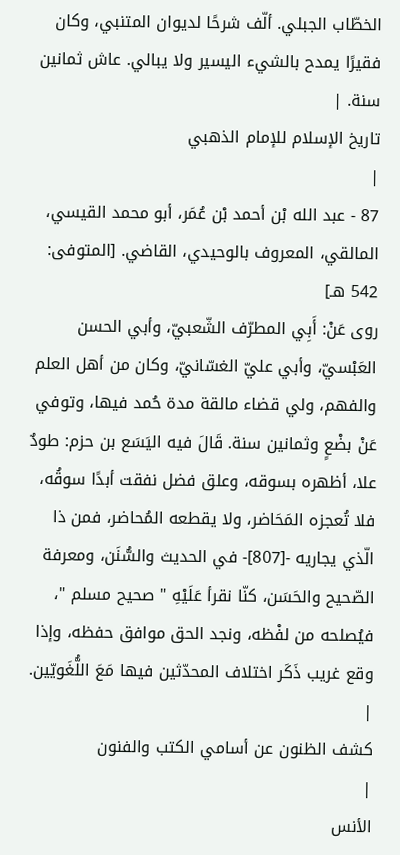الخطّاب الجبلي. ألّف شرحًا لديوان المتنبي، وكان فقيرًا يمدح بالشيء اليسير ولا يبالي. عاش ثمانين سنة. |
تاريخ الإسلام للإمام الذهبي
|
87 - عبد الله بْن أحمد بْن عُمَر، أبو محمد القيسي، المالقي، المعروف بالوحيدي، القاضي. [المتوفى: 542 هـ]
روى عَنْ: أَبِي المطرّف الشّعبيّ، وأبي الحسن العَبْسيّ، وأبي عليّ الغسّانيّ، وكان من أهل العلم والفهم، ولي قضاء مالقة مدة حُمد فيها، وتوفي عَنْ بضْعٍ وثمانين سنة. قَالَ فيه اليَسَع بن حزم: طودٌ علا، أظهره بسوقه، وعلق فضل نفقت أبدًا سوقُه، فلا تُعجزه المَحَاضر، ولا يقطعه المُحاضر، فمن ذا الّذي يجاريه -[807]- في الحديث والسُّنَن، ومعرفة الصّحيح والحَسَن، كنّا نقرأ عَلَيْهِ " صحيح مسلم "، فيُصلحه من لفْظه، ونجد الحق موافق حفظه، وإذا وقع غريب ذَكَر اختلاف المحدّثين فيها مَعَ اللُّغَويّين. |
كشف الظنون عن أسامي الكتب والفنون
|
الأنس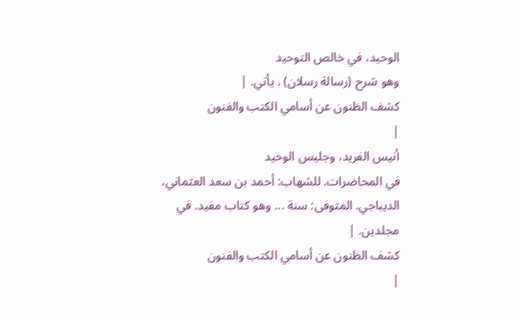الوحيد، في خالص التوحيد
وهو شرح (رسالة رسلان) . يأتي. |
كشف الظنون عن أسامي الكتب والفنون
|
أنيس الفريد، وجليس الوحيد
في المحاضرات. للشهاب: أحمد بن سعد العثماني، الديباجي. المتوفى: سنة ... وهو كتاب مفيد. في مجلدين. |
كشف الظنون عن أسامي الكتب والفنون
|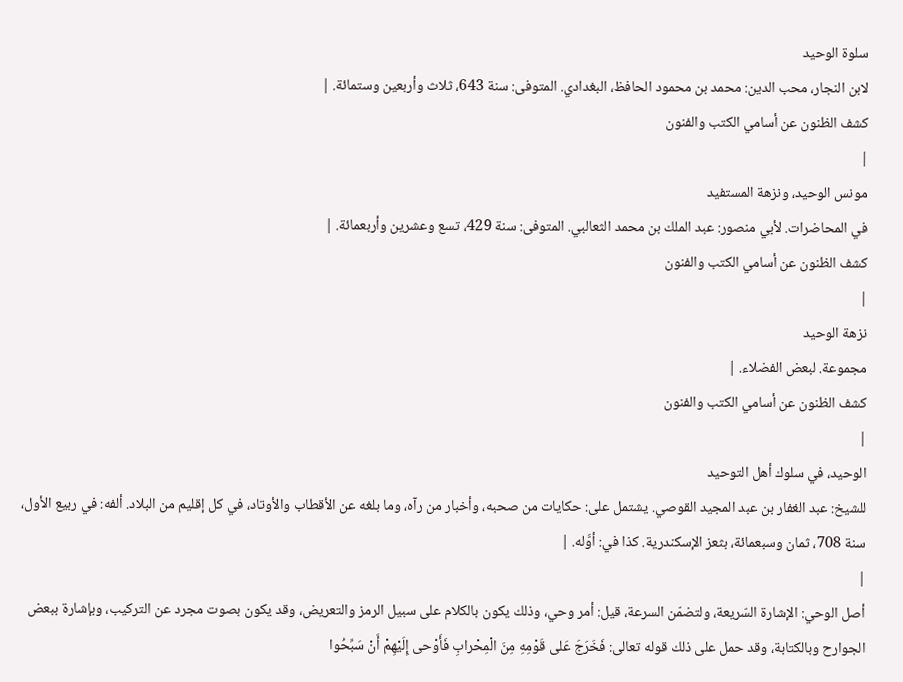سلوة الوحيد
لابن النجار، محب الدين: محمد بن محمود الحافظ، البغدادي. المتوفى: سنة 643، ثلاث وأربعين وستمائة. |
كشف الظنون عن أسامي الكتب والفنون
|
مونس الوحيد، ونزهة المستفيد
في المحاضرات. لأبي منصور: عبد الملك بن محمد الثعالبي. المتوفى: سنة 429، تسع وعشرين وأربعمائة. |
كشف الظنون عن أسامي الكتب والفنون
|
نزهة الوحيد
مجموعة. لبعض الفضلاء. |
كشف الظنون عن أسامي الكتب والفنون
|
الوحيد، في سلوك أهل التوحيد
للشيخ: عبد الغفار بن عبد المجيد القوصي. يشتمل على: حكايات من صحبه، وأخبار من رآه، وما بلغه عن الأقطاب والأوتاد، في كل إقليم من البلاد. ألفه: في ربيع الأول، سنة 708، ثمان وسبعمائة، بثعز الإسكندرية. كذا في: أوَّله. |
|
أصل الوحي: الإشارة السّريعة، ولتضمّن السرعة، قيل: أمر وحي، وذلك يكون بالكلام على سبيل الرمز والتعريض، وقد يكون بصوت مجرد عن التركيب، وبإشارة ببعض الجوارح وبالكتابة، وقد حمل على ذلك قوله تعالى: فَخَرَجَ عَلى قَوْمِهِ مِنَ الْمِحْرابِ فَأَوْحى إِلَيْهِمْ أَنْ سَبِّحُوا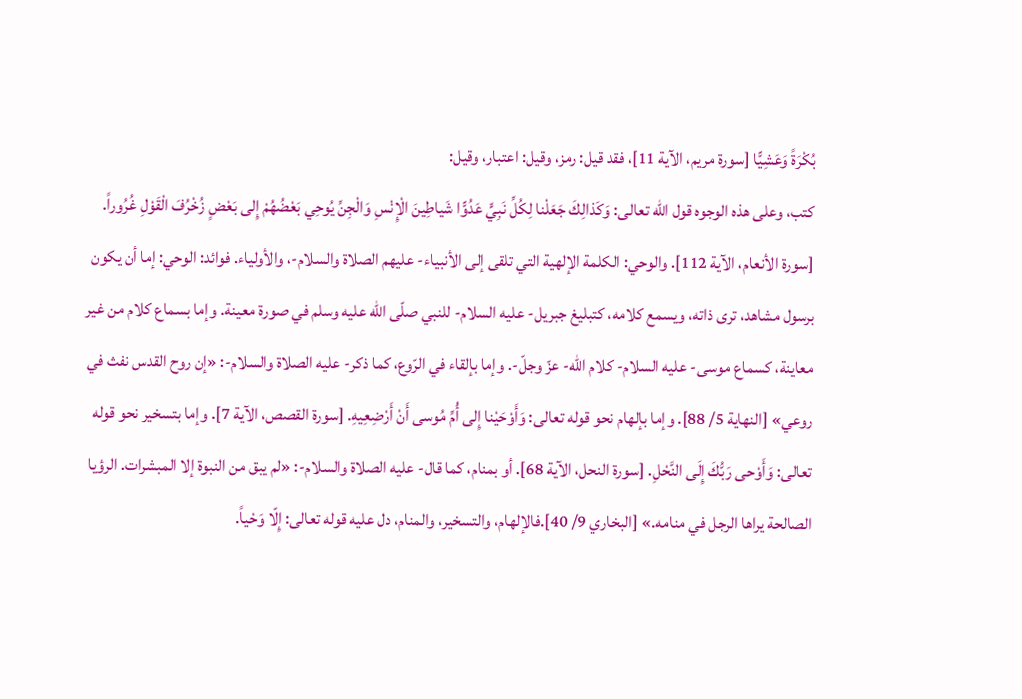بُكْرَةً وَعَشِيًّا [سورة مريم، الآية 11]، فقد قيل: رمز، وقيل: اعتبار، وقيل:
كتب، وعلى هذه الوجوه قول الله تعالى: وَكَذالِكَ جَعَلْنا لِكُلِّ نَبِيٍّ عَدُوًّا شَياطِينَ الْإِنْسِ وَالْجِنِّ يُوحِي بَعْضُهُمْ إِلى بَعْضٍ زُخْرُفَ الْقَوْلِ غُرُوراً. [سورة الأنعام، الآية 112]. والوحي: الكلمة الإلهية التي تلقى إلى الأنبياء- عليهم الصلاة والسلام-، والأولياء. فوائد: الوحي: إما أن يكون برسول مشاهد، ترى ذاته، ويسمع كلامه، كتبليغ جبريل- عليه السلام- للنبي صلّى الله عليه وسلم في صورة معينة. وإما بسماع كلام من غير معاينة، كسماع موسى- عليه السلام- كلام الله- عزّ وجلّ-. وإما بإلقاء في الرّوع، كما ذكر- عليه الصلاة والسلام-: «إن روح القدس نفث في روعي» [النهاية 5/ 88]. وإما بإلهام نحو قوله تعالى: وَأَوْحَيْنا إِلى أُمِّ مُوسى أَنْ أَرْضِعِيهِ. [سورة القصص، الآية 7]. وإما بتسخير نحو قوله تعالى: وَأَوْحى رَبُّكَ إِلَى النَّحْلِ. [سورة النحل، الآية 68]. أو بمنام، كما قال- عليه الصلاة والسلام-: «لم يبق من النبوة إلا المبشرات. الرؤيا الصالحة يراها الرجل في منامه.» [البخاري 9/ 40].فالإلهام، والتسخير، والمنام، دل عليه قوله تعالى: إِلّا وَحْياً.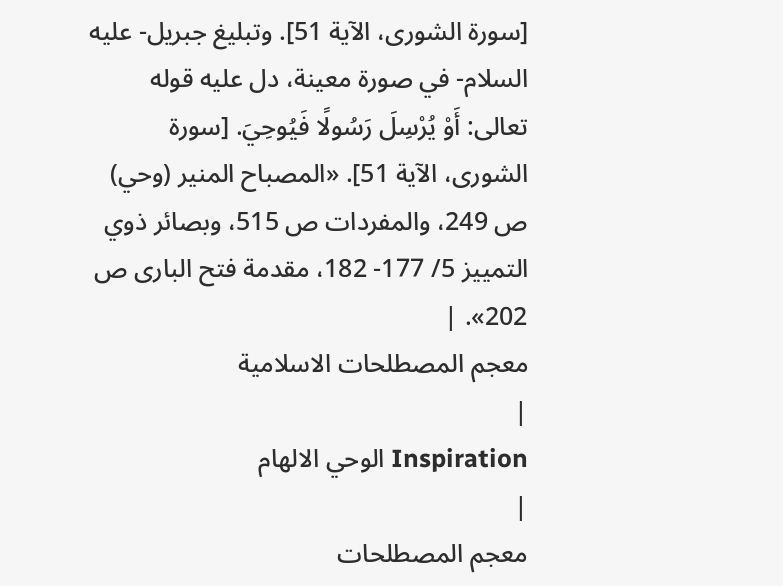[سورة الشورى، الآية 51]. وتبليغ جبريل- عليه السلام- في صورة معينة، دل عليه قوله تعالى: أَوْ يُرْسِلَ رَسُولًا فَيُوحِيَ. [سورة الشورى، الآية 51]. «المصباح المنير (وحي) ص 249، والمفردات ص 515، وبصائر ذوي التمييز 5/ 177- 182، مقدمة فتح البارى ص 202». |
معجم المصطلحات الاسلامية
|
Inspiration الوحي الالهام
|
معجم المصطلحات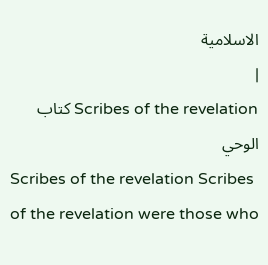الاسلامية
|
Scribes of the revelation كتاب الوحي
Scribes of the revelation Scribes of the revelation were those who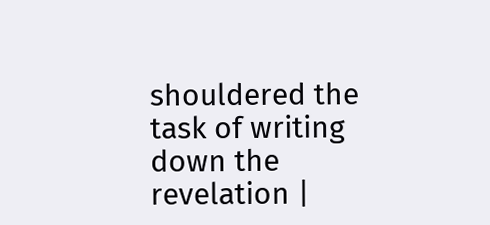shouldered the task of writing down the revelation |